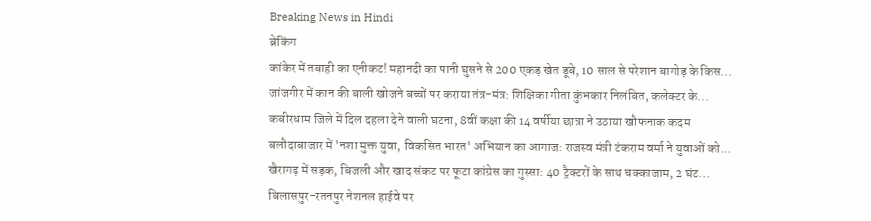Breaking News in Hindi
ब्रेकिंग
कांकेर में तबाही का एनीकट! महानदी का पानी घुसने से 200 एकड़ खेत डूबे, 10 साल से परेशान बागोड़ के किस... जांजगीर में कान की बाली खोजने बच्चों पर कराया तंत्र-मंत्र: शिक्षिका गीता कुंभकार निलंबित, कलेक्टर के... कबीरधाम जिले में दिल दहला देने वाली घटना, 8वीं कक्षा की 14 वर्षीया छात्रा ने उठाया खौफनाक कदम बलौदाबाजार में 'नशा मुक्त युवा, विकसित भारत' अभियान का आगाज: राजस्व मंत्री टंकराम वर्मा ने युवाओं को... खैरागढ़ में सड़क, बिजली और खाद संकट पर फूटा कांग्रेस का गुस्सा: 40 ट्रैक्टरों के साथ चक्काजाम, 2 घंट... बिलासपुर-रतनपुर नेशनल हाईवे पर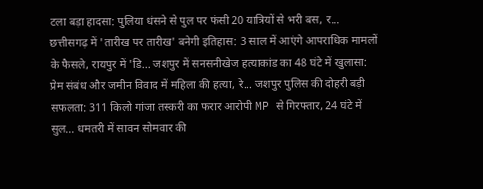टला बड़ा हादसा: पुलिया धंसने से पुल पर फंसी 20 यात्रियों से भरी बस, र... छत्तीसगढ़ में 'तारीख पर तारीख' बनेगी इतिहास: 3 साल में आएंगे आपराधिक मामलों के फैसले, रायपुर में 'डि... जशपुर में सनसनीखेज हत्याकांड का 48 घंटे में खुलासा: प्रेम संबंध और जमीन विवाद में महिला की हत्या, रे... जशपुर पुलिस की दोहरी बड़ी सफलता: 311 किलो गांजा तस्करी का फरार आरोपी MP से गिरफ्तार, 24 घंटे में सुल... धमतरी में सावन सोमवार की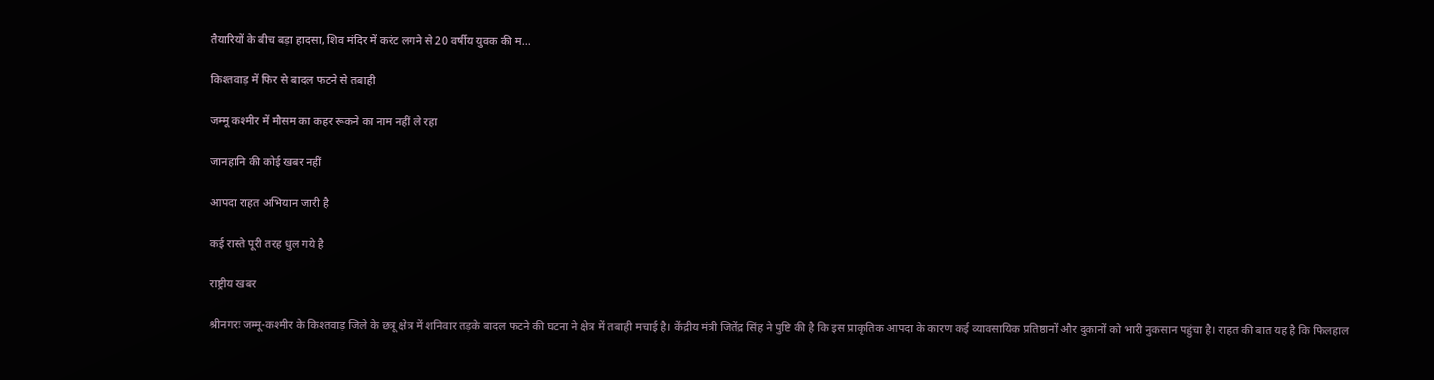तैयारियों के बीच बड़ा हादसा, शिव मंदिर में करंट लगने से 20 वर्षीय युवक की म...

किश्तवाड़ में फिर से बादल फटने से तबाही

जम्मू कश्मीर में मौसम का कहर रूकने का नाम नहीं ले रहा

जानहानि की कोई खबर नहीं

आपदा राहत अभियान जारी है

कई रास्ते पूरी तरह धुल गये है

राष्ट्रीय खबर

श्रीनगरः जम्मू-कश्मीर के किश्तवाड़ जिले के छत्रू क्षेत्र में शनिवार तड़के बादल फटने की घटना ने क्षेत्र में तबाही मचाई है। केंद्रीय मंत्री जितेंद्र सिंह ने पुष्टि की है कि इस प्राकृतिक आपदा के कारण कई व्यावसायिक प्रतिष्ठानों और दुकानों को भारी नुकसान पहुंचा है। राहत की बात यह है कि फिलहाल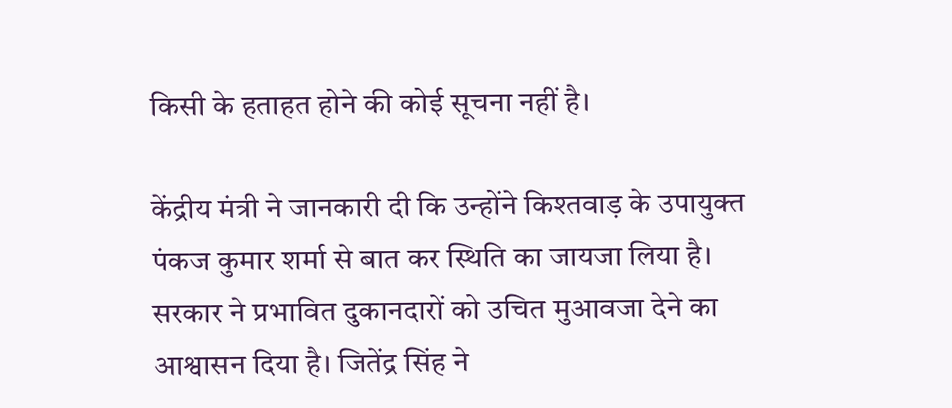किसी के हताहत होने की कोई सूचना नहीं है।

केंद्रीय मंत्री ने जानकारी दी कि उन्होंने किश्तवाड़ के उपायुक्त पंकज कुमार शर्मा से बात कर स्थिति का जायजा लिया है। सरकार ने प्रभावित दुकानदारों को उचित मुआवजा देने का आश्वासन दिया है। जितेंद्र सिंह ने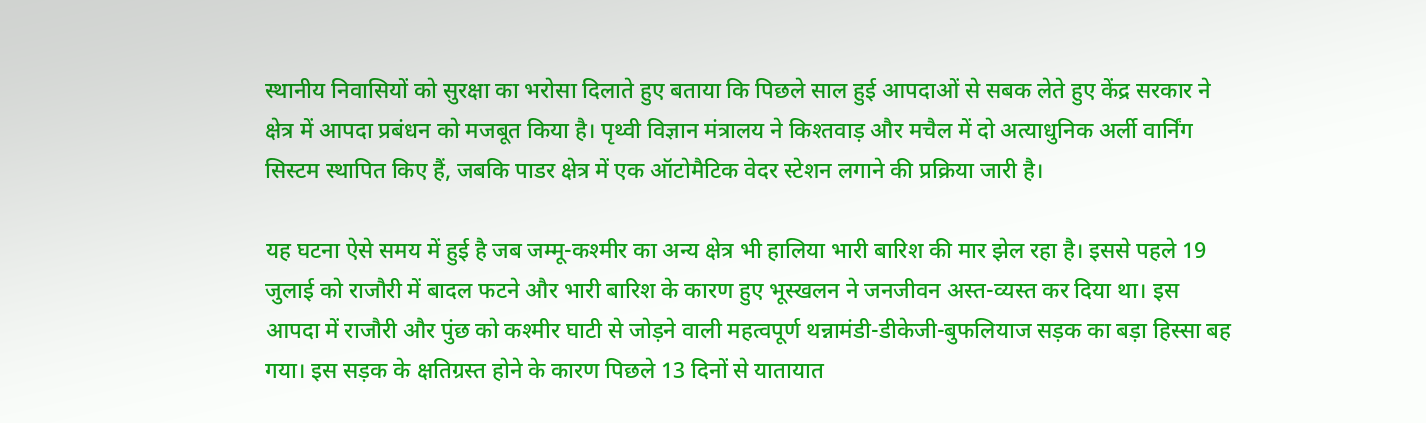स्थानीय निवासियों को सुरक्षा का भरोसा दिलाते हुए बताया कि पिछले साल हुई आपदाओं से सबक लेते हुए केंद्र सरकार ने क्षेत्र में आपदा प्रबंधन को मजबूत किया है। पृथ्वी विज्ञान मंत्रालय ने किश्तवाड़ और मचैल में दो अत्याधुनिक अर्ली वार्निंग सिस्टम स्थापित किए हैं, जबकि पाडर क्षेत्र में एक ऑटोमैटिक वेदर स्टेशन लगाने की प्रक्रिया जारी है।

यह घटना ऐसे समय में हुई है जब जम्मू-कश्मीर का अन्य क्षेत्र भी हालिया भारी बारिश की मार झेल रहा है। इससे पहले 19 जुलाई को राजौरी में बादल फटने और भारी बारिश के कारण हुए भूस्खलन ने जनजीवन अस्त-व्यस्त कर दिया था। इस आपदा में राजौरी और पुंछ को कश्मीर घाटी से जोड़ने वाली महत्वपूर्ण थन्नामंडी-डीकेजी-बुफलियाज सड़क का बड़ा हिस्सा बह गया। इस सड़क के क्षतिग्रस्त होने के कारण पिछले 13 दिनों से यातायात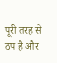पूरी तरह से ठप है और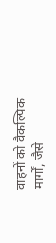वाहनों को वैकल्पिक मार्गों, जैसे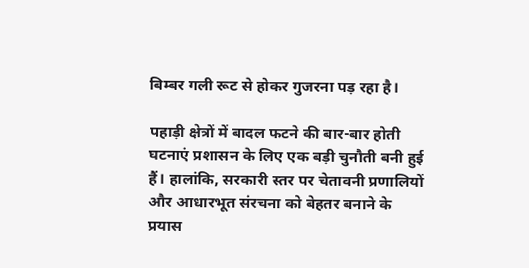बिम्बर गली रूट से होकर गुजरना पड़ रहा है।

पहाड़ी क्षेत्रों में बादल फटने की बार-बार होती घटनाएं प्रशासन के लिए एक बड़ी चुनौती बनी हुई हैं। हालांकि, सरकारी स्तर पर चेतावनी प्रणालियों और आधारभूत संरचना को बेहतर बनाने के प्रयास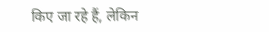किए जा रहे हैं, लेकिन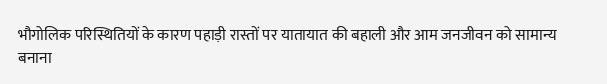भौगोलिक परिस्थितियों के कारण पहाड़ी रास्तों पर यातायात की बहाली और आम जनजीवन को सामान्य बनाना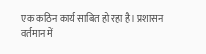एक कठिन कार्य साबित हो रहा है। प्रशासन वर्तमान में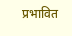प्रभावित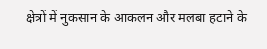क्षेत्रों में नुकसान के आकलन और मलबा हटाने के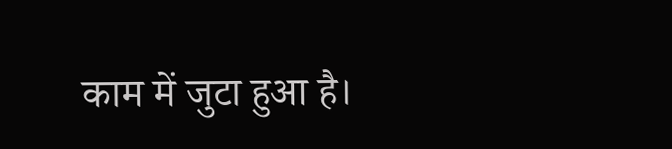काम में जुटा हुआ है।